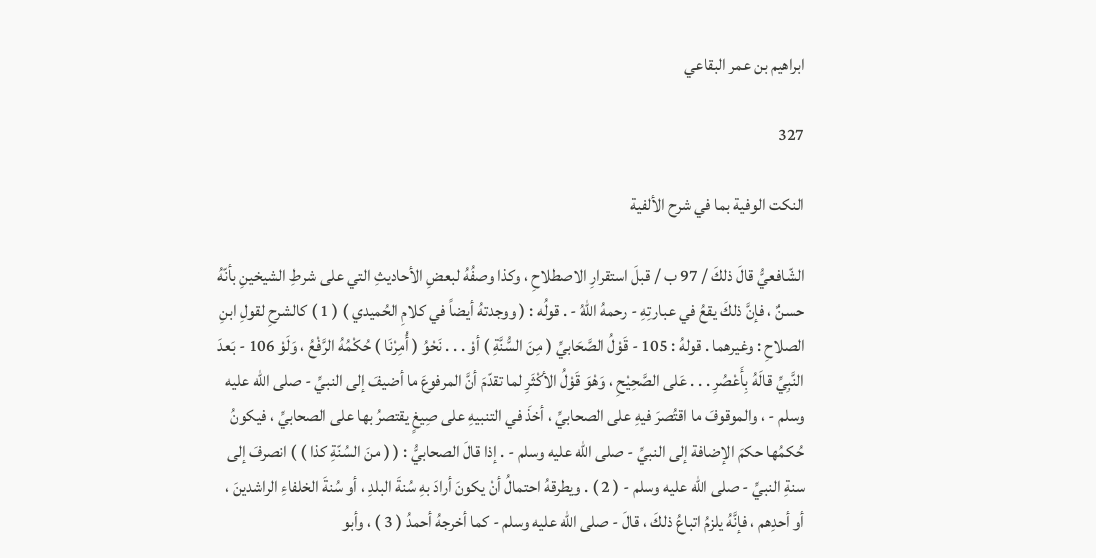ابراهيم بن عمر البقاعي

327

النكت الوفية بما في شرح الألفية

الشّافعيُّ قالَ ذلكَ / 97 ب / قبلَ استقرارِ الاصطلاحِ ، وكذا وصفُهُ لبعضِ الأحاديثِ التي على شرطِ الشيخينِ بأنّهُ حسنٌ ، فإنَّ ذلكَ يقعُ في عبارتِهِ - رحمهُ اللهُ - . قولُه : ( ووجدتهُ أيضاً في كلامِ الحُميدي ) ( 1 ) كالشرحِ لقولِ ابنِ الصلاحِ : وغيرهما . قولهُ : 105 - قَوْلُ الصَّحَابيِّ ( مِنَ السُّنَّةِ ) أوْ . . . نَحْوُ ( أُمِرْنَا ) حُكْمُهُ الرَّفْعُ ، وَلَوْ 106 - بَعدَ النَّبِيِّ قالَهُ بِأَعْصُرِ . . . عَلى الصَّحِيْحِ ، وَهْوَ قَوْلُ الأكْثَرِ لما تقدّمَ أنَّ المرفوعَ ما أضيفَ إلى النبيِّ - صلى الله عليه وسلم - ، والموقوفَ ما اقتُصرَ فيهِ على الصحابيِّ ، أخذَ في التنبيهِ على صِيغٍ يقتصرُ بها على الصحابيِّ ، فيكونُ حُكمُها حكمَ الإضافة إلى النبيِّ - صلى الله عليه وسلم - . إذا قالَ الصحابيُّ : ( ( منَ السُنّةِ كذا ) ) انصرفَ إلى سنةِ النبيِّ - صلى الله عليه وسلم - ( 2 ) . ويطرقهُ احتمالُ أنْ يكونَ أرادَ بهِ سُنةَ البلدِ ، أو سُنةَ الخلفاءِ الراشدينَ ، أو أحدِهم ، فإنَّهُ يلزمُ اتباعُ ذلكَ ، قالَ - صلى الله عليه وسلم - كما أخرجهُ أحمدُ ( 3 ) ، وأبو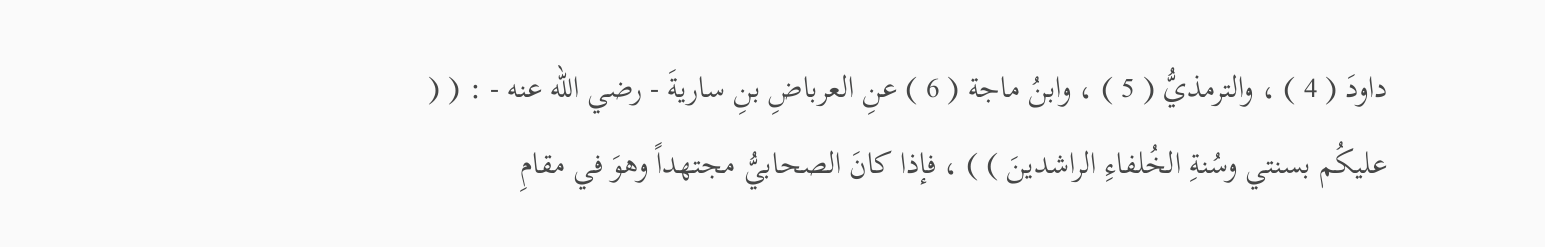داودَ ( 4 ) ، والترمذيُّ ( 5 ) ، وابنُ ماجة ( 6 ) عنِ العرباضِ بنِ ساريةَ - رضي الله عنه - : ( ( عليكُم بسنتي وسُنةِ الخُلفاءِ الراشدينَ ) ) ، فإذا كانَ الصحابيُّ مجتهداً وهوَ في مقامِ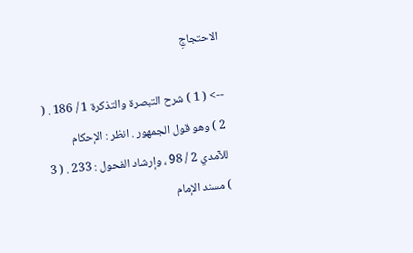الاحتجاجِ

--> ( 1 ) شرح التبصرة والتذكرة 1 / 186 . ( 2 ) وهو قول الجمهور . انظر : الإحكام للآمدي 2 / 98 ، وإرشاد الفحول : 233 . ( 3 ) مسند الإمام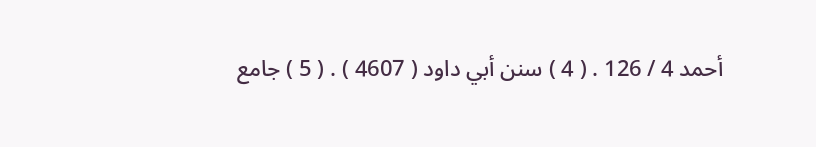أحمد 4 / 126 . ( 4 ) سنن أبي داود ( 4607 ) . ( 5 ) جامع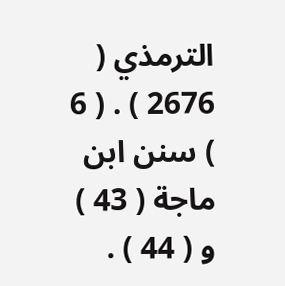الترمذي ( 2676 ) . ( 6 ) سنن ابن ماجة ( 43 ) و ( 44 ) .